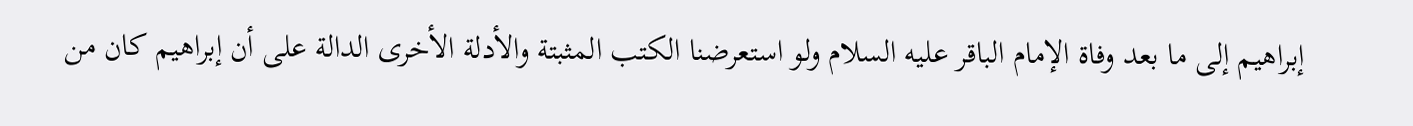إبراهيم إلى ما بعد وفاة الإمام الباقر عليه السلام ولو استعرضنا الكتب المثبتة والأدلة الأخرى الدالة على أن إبراهيم كان من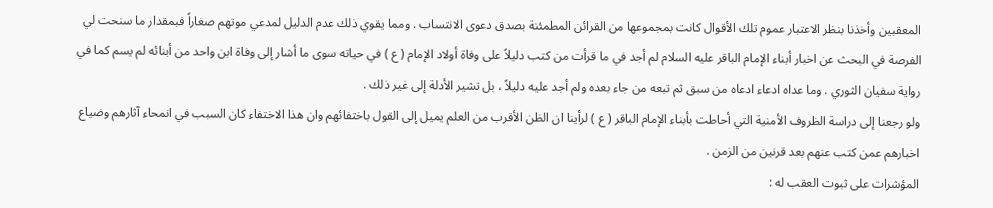المعقبين وأخذنا بنظر الاعتبار عموم تلك الأقوال كانت بمجموعها من القرائن المطمئنة بصدق دعوى الانتساب . ومما يقوي ذلك عدم الدليل لمدعي موتهم صغاراً فبمقدار ما سنحت لي الفرصة في البحث عن اخبار أبناء الإمام الباقر عليه السلام لم أجد في ما قرأت من كتب دليلاً على وفاة أولاد الإمام ( ع ) في حياته سوى ما أشار إلى وفاة ابن واحد من أبنائه لم يسم كما في رواية سفيان الثوري . وما عداه ادعاء ادعاه من سبق ثم تبعه من جاء بعده ولم أجد عليه دليلاً ، بل تشير الأدلة إلى غير ذلك .
ولو رجعنا إلى دراسة الظروف الأمنية التي أحاطت بأبناء الإمام الباقر ( ع ) لرأينا ان الظن الأقرب من العلم يميل إلى القول باختفائهم وان هذا الاختفاء كان السبب في انمحاء آثارهم وضياع اخبارهم عمن كتب عنهم بعد قرنين من الزمن .
المؤشرات على ثبوت العقب له :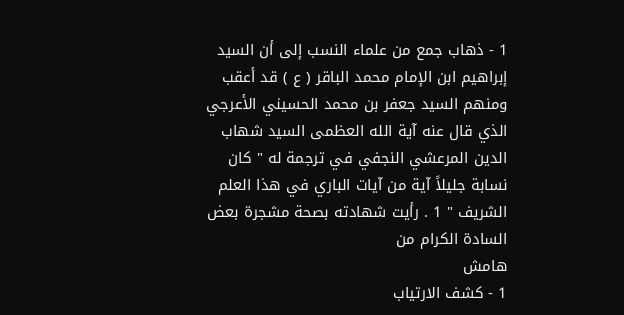1 - ذهاب جمع من علماء النسب إلى أن السيد إبراهيم ابن الإمام محمد الباقر ( ع ) قد أعقب ومنهم السيد جعفر بن محمد الحسيني الأعرجي الذي قال عنه آية الله العظمى السيد شهاب الدين المرعشي النجفي في ترجمة له " كان نسابة جليلاً آية من آيات الباري في هذا العلم الشريف " 1 . رأيت شهادته بصحة مشجرة بعض السادة الكرام من
هامش
1 - كشف الارتياب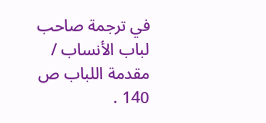في ترجمة صاحب لباب الأنساب / مقدمة اللباب ص 140 .